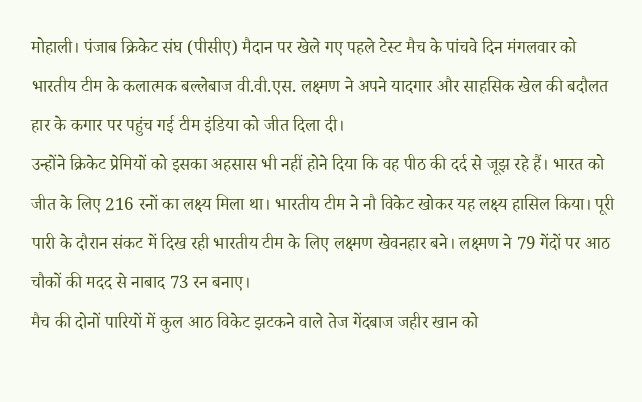मोहाली। पंजाब क्रिकेट संघ (पीसीए) मैदान पर खेले गए पहले टेस्ट मैच के पांचवे दिन मंगलवार को भारतीय टीम के कलात्मक बल्लेबाज वी.वी.एस. लक्ष्मण ने अपने यादगार और साहसिक खेल की बदौलत हार के कगार पर पहुंच गई टीम इंडिया को जीत दिला दी।
उन्होंने क्रिकेट प्रेमियों को इसका अहसास भी नहीं होने दिया कि वह पीठ की दर्द से जूझ रहे हैं। भारत को जीत के लिए 216 रनों का लक्ष्य मिला था। भारतीय टीम ने नौ विकेट खोकर यह लक्ष्य हासिल किया। पूरी पारी के दौरान संकट में दिख रही भारतीय टीम के लिए लक्ष्मण खेवनहार बने। लक्ष्मण ने 79 गेंदों पर आठ चौकों की मदद से नाबाद 73 रन बनाए।
मैच की दोनों पारियों में कुल आठ विकेट झटकने वाले तेज गेंदबाज जहीर खान को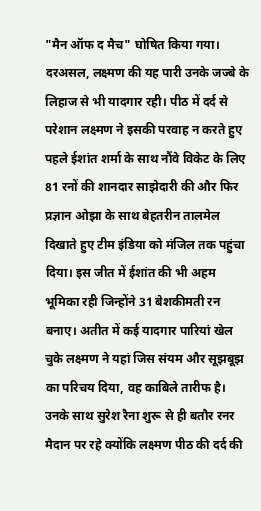"मैन ऑफ द मैच" घोषित किया गया। दरअसल, लक्ष्मण की यह पारी उनके जज्बे के लिहाज से भी यादगार रही। पीठ में दर्द से परेशान लक्ष्मण ने इसकी परवाह न करते हुए पहले ईशांत शर्मा के साथ नौंवे विकेट के लिए 81 रनों की शानदार साझेदारी की और फिर प्रज्ञान ओझा के साथ बेहतरीन तालमेल दिखाते हुए टीम इंडिया को मंजिल तक पहुंचा दिया। इस जीत में ईशांत की भी अहम भूमिका रही जिन्होंने 31 बेशकीमती रन बनाए। अतीत में कई यादगार पारियां खेल चुके लक्ष्मण ने यहां जिस संयम और सूझबूझ का परिचय दिया, वह काबिले तारीफ है। उनके साथ सुरेश रैना शुरू से ही बतौर रनर मैदान पर रहे क्योंकि लक्ष्मण पीठ की दर्द की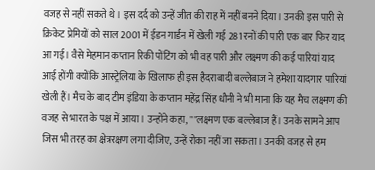वजह से नहीं सकते थे। इस दर्द को उन्हें जीत की राह में नहीं बनने दिया। उनकी इस पारी से क्रिकेट प्रेमियों को साल 2001 में ईडन गार्डन में खेली गई 281 रनों की पारी एक बार फिर याद आ गई। वैसे मेहमान कप्तान रिकी पोंटिंग को भी वह पारी और लक्ष्मण की कई पारियां याद आई होंगी क्योंकि आस्ट्रेलिया के खिलाफ ही इस हैदराबादी बल्लेबाज ने हमेशा यादगार पारियां खेली हैं। मैच के बाद टीम इंडिया के कप्तान महेंद्र सिंह धौनी ने भी माना कि यह मैच लक्ष्मण की वजह से भारत के पक्ष में आया। उन्होंने कहा, ""लक्ष्मण एक बल्लेबाज हैं। उनके सामने आप जिस भी तरह का क्षेत्ररक्षण लगा दीजिए, उन्हें रोका नहीं जा सकता। उनकी वजह से हम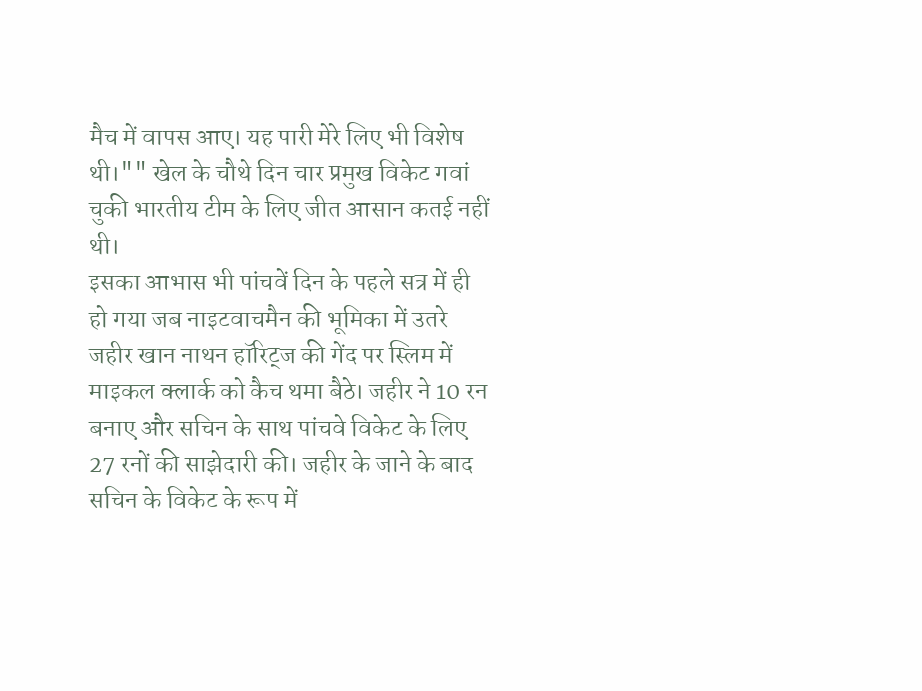मैच में वापस आए। यह पारी मेरे लिए भी विशेष थी।"" खेल के चौथे दिन चार प्रमुख विकेट गवां चुकी भारतीय टीम के लिए जीत आसान कतई नहीं थी।
इसका आभास भी पांचवें दिन के पहले सत्र में ही हो गया जब नाइटवाचमैन की भूमिका में उतरे जहीर खान नाथन हॉरिट्ज की गेंद पर स्लिम में माइकल क्लार्क को कैच थमा बैठे। जहीर ने 10 रन बनाए और सचिन के साथ पांचवे विकेट के लिए 27 रनों की साझेदारी की। जहीर के जाने के बाद सचिन के विकेट के रूप में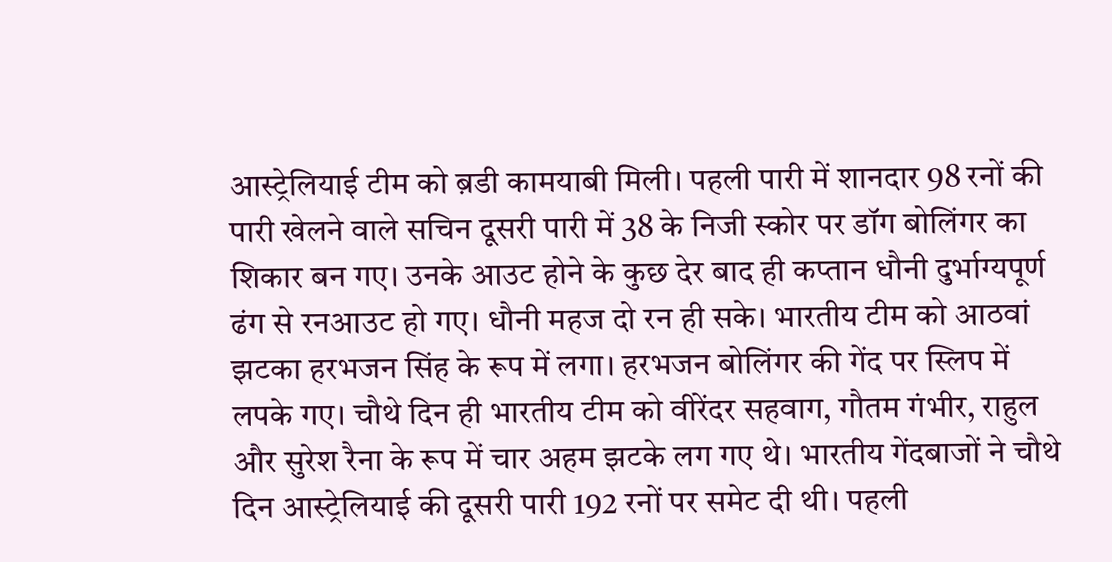आस्ट्रेलियाई टीम को ब़डी कामयाबी मिली। पहली पारी में शानदार 98 रनों की पारी खेलने वाले सचिन दूसरी पारी में 38 के निजी स्कोर पर डॉग बोलिंगर का शिकार बन गए। उनके आउट होने के कुछ देर बाद ही कप्तान धौनी दुर्भाग्यपूर्ण ढंग से रनआउट हो गए। धौनी महज दो रन ही सके। भारतीय टीम को आठवां झटका हरभजन सिंह के रूप में लगा। हरभजन बोलिंगर की गेंद पर स्लिप में लपके गए। चौथे दिन ही भारतीय टीम को वीरेंदर सहवाग, गौतम गंभीर, राहुल और सुरेश रैना के रूप में चार अहम झटके लग गए थे। भारतीय गेंदबाजों ने चौथे दिन आस्ट्रेलियाई की दूसरी पारी 192 रनों पर समेट दी थी। पहली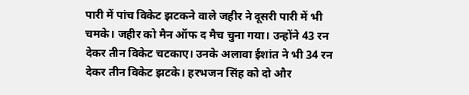पारी में पांच विकेट झटकने वाले जहीर ने दूसरी पारी में भी चमके। जहीर को मैन ऑफ द मैच चुना गया। उन्होंने 43 रन देकर तीन विकेट चटकाए। उनके अलावा ईशांत ने भी 34 रन देकर तीन विकेट झटके। हरभजन सिंह को दो और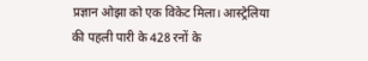प्रज्ञान ओझा को एक विकेट मिला। आस्ट्रेलिया की पहली पारी के 428 रनों के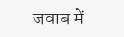जवाब में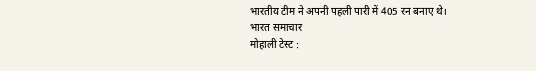भारतीय टीम ने अपनी पहली पारी में 405 रन बनाए थे।
भारत समाचार
मोहाली टेस्ट :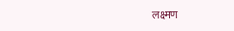लक्ष्मण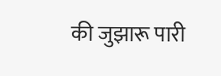की जुझारू पारी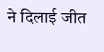ने दिलाई जीत